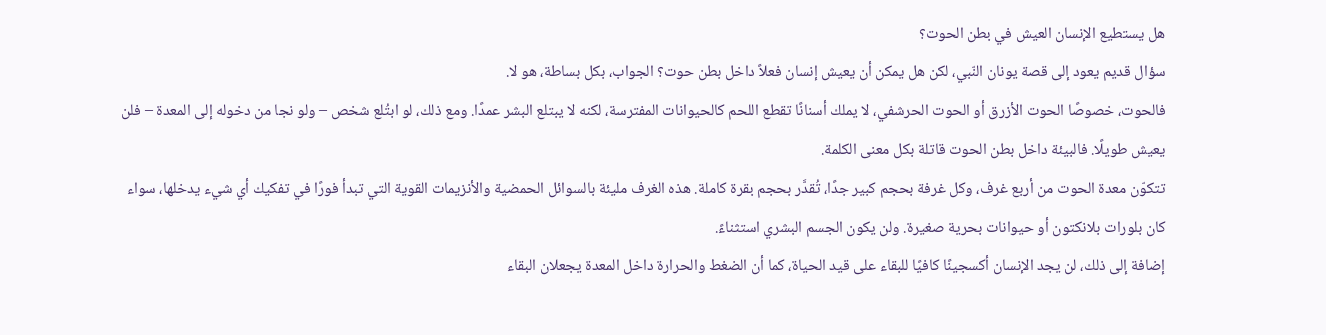هل يستطيع الإنسان العيش في بطن الحوت؟
سؤال قديم يعود إلى قصة يونان النّبي، لكن هل يمكن أن يعيش إنسان فعلاً داخل بطن حوت؟ الجواب، بكل بساطة، هو لا.
فالحوت، خصوصًا الحوت الأزرق أو الحوت الحرشفي، لا يملك أسنانًا تقطع اللحم كالحيوانات المفترسة، لكنه لا يبتلع البشر عمدًا. ومع ذلك، لو ابتُلع شخص – ولو نجا من دخوله إلى المعدة – فلن يعيش طويلًا. فالبيئة داخل بطن الحوت قاتلة بكل معنى الكلمة.
تتكوّن معدة الحوت من أربع غرف، وكل غرفة بحجم كبير جدًا، تُقدَّر بحجم بقرة كاملة. هذه الغرف مليئة بالسوائل الحمضية والأنزيمات القوية التي تبدأ فورًا في تفكيك أي شيء يدخلها، سواء كان بلورات بلانكتون أو حيوانات بحرية صغيرة. ولن يكون الجسم البشري استثناءً.
إضافة إلى ذلك، لن يجد الإنسان أكسجينًا كافيًا للبقاء على قيد الحياة، كما أن الضغط والحرارة داخل المعدة يجعلان البقاء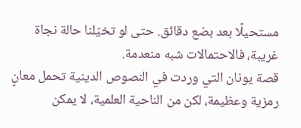مستحيلًا بعد بضع دقائق. حتى لو تخيّلنا حالة نجاة غريبة، فالاحتمالات شبه منعدمة.
قصة يونان التي وردت في النصوص الدينية تحمل معانٍ رمزية وعظيمة، لكن من الناحية العلمية، لا يمكن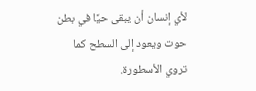لأي إنسان أن يبقى حيًا في بطن حوت ويعود إلى السطح كما تروي الأسطورة.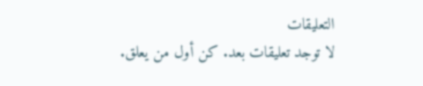التعليقات
لا توجد تعليقات بعد. كن أول من يعلق.